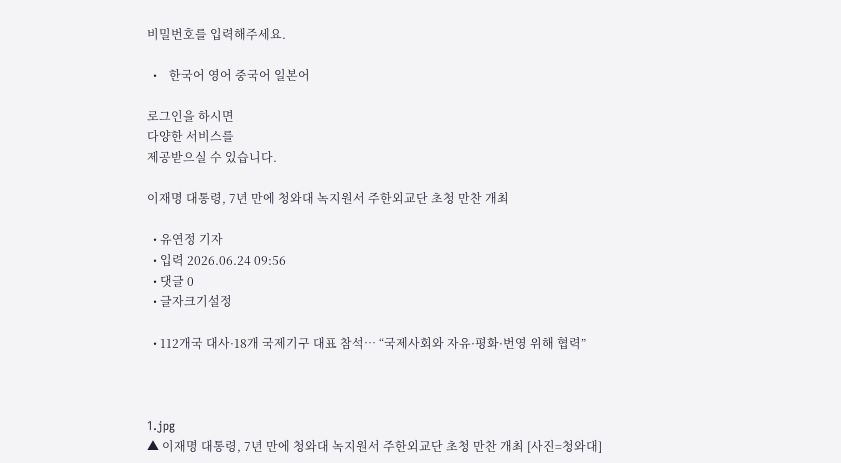비밀번호를 입력해주세요.

  •    한국어 영어 중국어 일본어

로그인을 하시면
다양한 서비스를
제공받으실 수 있습니다.

이재명 대통령, 7년 만에 청와대 녹지원서 주한외교단 초청 만찬 개최

  • 유연정 기자
  • 입력 2026.06.24 09:56
  • 댓글 0
  • 글자크기설정

  • 112개국 대사·18개 국제기구 대표 참석… “국제사회와 자유·평화·번영 위해 협력”



1.jpg
▲ 이재명 대통령, 7년 만에 청와대 녹지원서 주한외교단 초청 만찬 개최 [사진=청와대]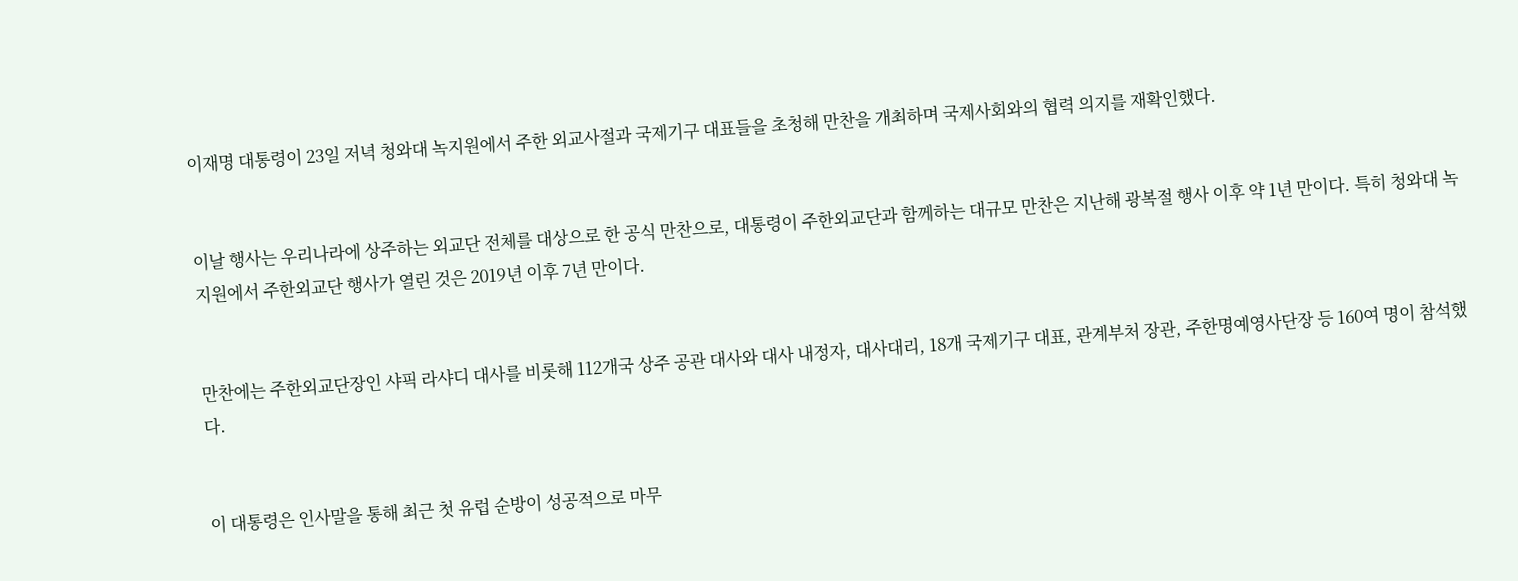이재명 대통령이 23일 저녁 청와대 녹지원에서 주한 외교사절과 국제기구 대표들을 초청해 만찬을 개최하며 국제사회와의 협력 의지를 재확인했다.


이날 행사는 우리나라에 상주하는 외교단 전체를 대상으로 한 공식 만찬으로, 대통령이 주한외교단과 함께하는 대규모 만찬은 지난해 광복절 행사 이후 약 1년 만이다. 특히 청와대 녹지원에서 주한외교단 행사가 열린 것은 2019년 이후 7년 만이다.


만찬에는 주한외교단장인 샤픽 라샤디 대사를 비롯해 112개국 상주 공관 대사와 대사 내정자, 대사대리, 18개 국제기구 대표, 관계부처 장관, 주한명예영사단장 등 160여 명이 참석했다.


이 대통령은 인사말을 통해 최근 첫 유럽 순방이 성공적으로 마무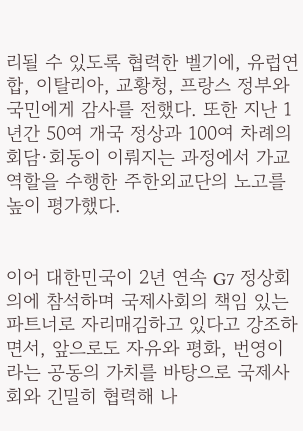리될 수 있도록 협력한 벨기에, 유럽연합, 이탈리아, 교황청, 프랑스 정부와 국민에게 감사를 전했다. 또한 지난 1년간 50여 개국 정상과 100여 차례의 회담·회동이 이뤄지는 과정에서 가교 역할을 수행한 주한외교단의 노고를 높이 평가했다.


이어 대한민국이 2년 연속 G7 정상회의에 참석하며 국제사회의 책임 있는 파트너로 자리매김하고 있다고 강조하면서, 앞으로도 자유와 평화, 번영이라는 공동의 가치를 바탕으로 국제사회와 긴밀히 협력해 나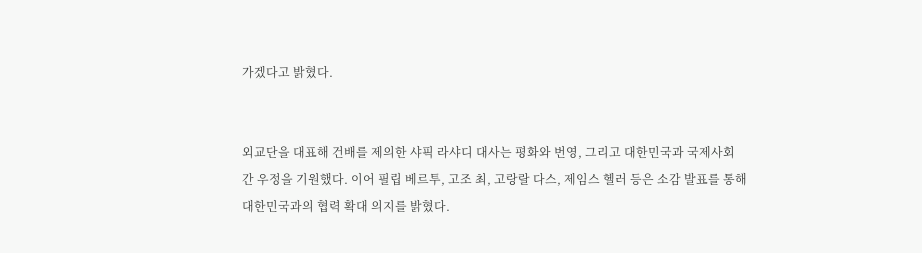가겠다고 밝혔다.


외교단을 대표해 건배를 제의한 샤픽 라샤디 대사는 평화와 번영, 그리고 대한민국과 국제사회 간 우정을 기원했다. 이어 필립 베르투, 고조 최, 고랑랄 다스, 제임스 헬러 등은 소감 발표를 통해 대한민국과의 협력 확대 의지를 밝혔다.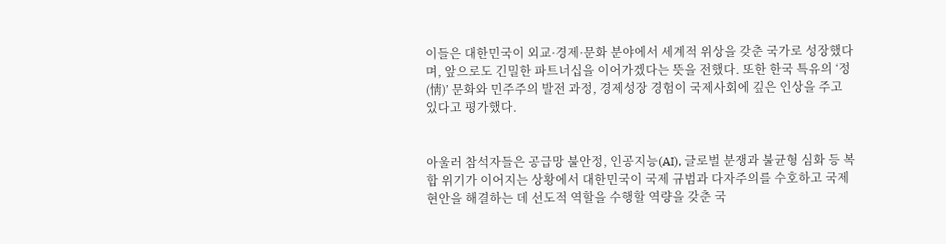이들은 대한민국이 외교·경제·문화 분야에서 세계적 위상을 갖춘 국가로 성장했다며, 앞으로도 긴밀한 파트너십을 이어가겠다는 뜻을 전했다. 또한 한국 특유의 ‘정(情)’ 문화와 민주주의 발전 과정, 경제성장 경험이 국제사회에 깊은 인상을 주고 있다고 평가했다.


아울러 참석자들은 공급망 불안정, 인공지능(AI), 글로벌 분쟁과 불균형 심화 등 복합 위기가 이어지는 상황에서 대한민국이 국제 규범과 다자주의를 수호하고 국제 현안을 해결하는 데 선도적 역할을 수행할 역량을 갖춘 국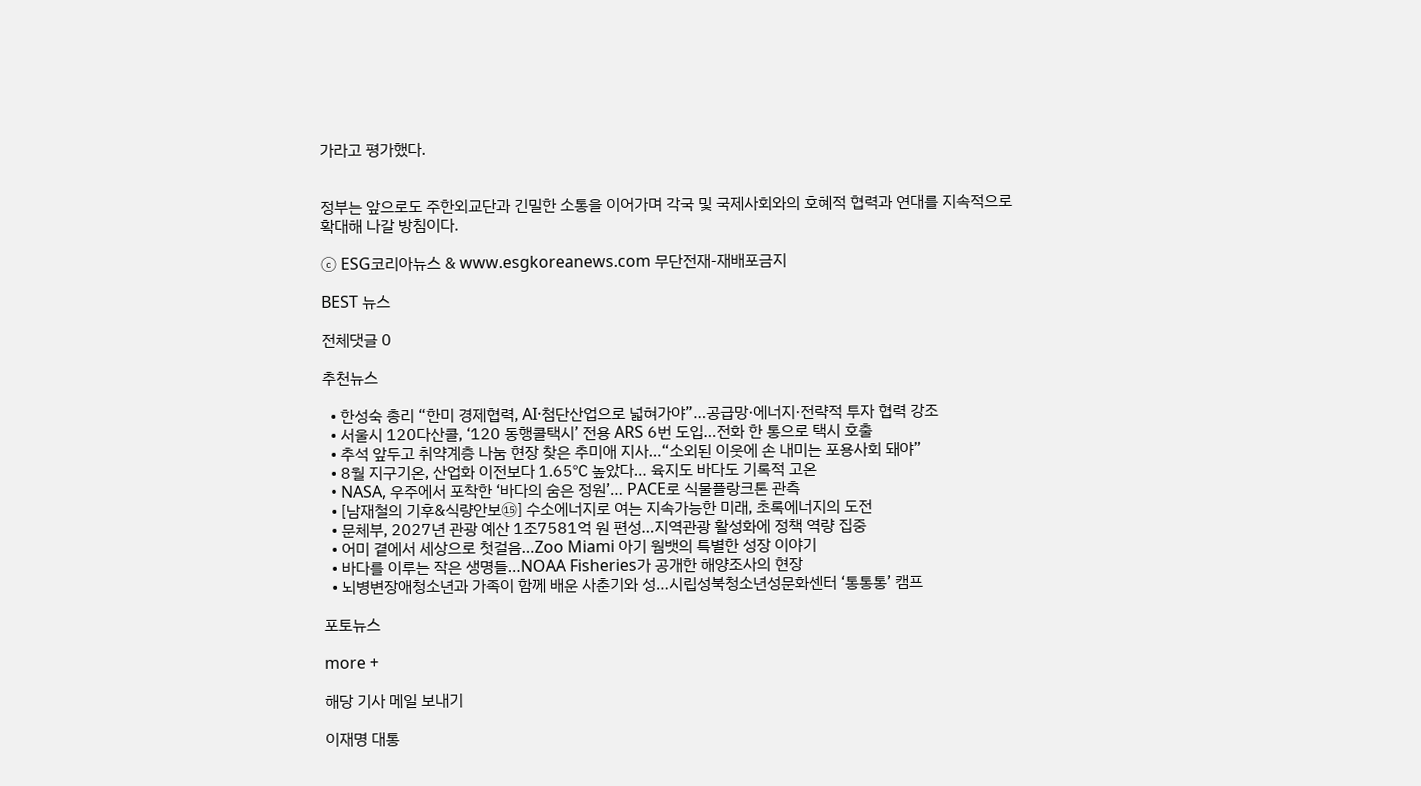가라고 평가했다.


정부는 앞으로도 주한외교단과 긴밀한 소통을 이어가며 각국 및 국제사회와의 호혜적 협력과 연대를 지속적으로 확대해 나갈 방침이다.

ⓒ ESG코리아뉴스 & www.esgkoreanews.com 무단전재-재배포금지

BEST 뉴스

전체댓글 0

추천뉴스

  • 한성숙 총리 “한미 경제협력, AI·첨단산업으로 넓혀가야”…공급망·에너지·전략적 투자 협력 강조
  • 서울시 120다산콜, ‘120 동행콜택시’ 전용 ARS 6번 도입…전화 한 통으로 택시 호출
  • 추석 앞두고 취약계층 나눔 현장 찾은 추미애 지사…“소외된 이웃에 손 내미는 포용사회 돼야”
  • 8월 지구기온, 산업화 이전보다 1.65℃ 높았다… 육지도 바다도 기록적 고온
  • NASA, 우주에서 포착한 ‘바다의 숨은 정원’… PACE로 식물플랑크톤 관측
  • [남재철의 기후&식량안보⑮] 수소에너지로 여는 지속가능한 미래, 초록에너지의 도전
  • 문체부, 2027년 관광 예산 1조7581억 원 편성…지역관광 활성화에 정책 역량 집중
  • 어미 곁에서 세상으로 첫걸음…Zoo Miami 아기 웜뱃의 특별한 성장 이야기
  • 바다를 이루는 작은 생명들…NOAA Fisheries가 공개한 해양조사의 현장
  • 뇌병변장애청소년과 가족이 함께 배운 사춘기와 성…시립성북청소년성문화센터 ‘통통통’ 캠프

포토뉴스

more +

해당 기사 메일 보내기

이재명 대통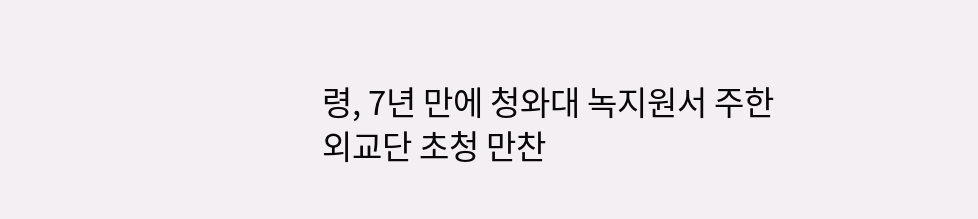령, 7년 만에 청와대 녹지원서 주한외교단 초청 만찬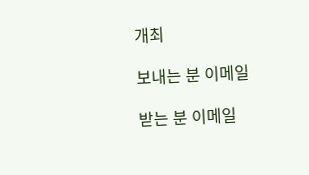개최

보내는 분 이메일

받는 분 이메일